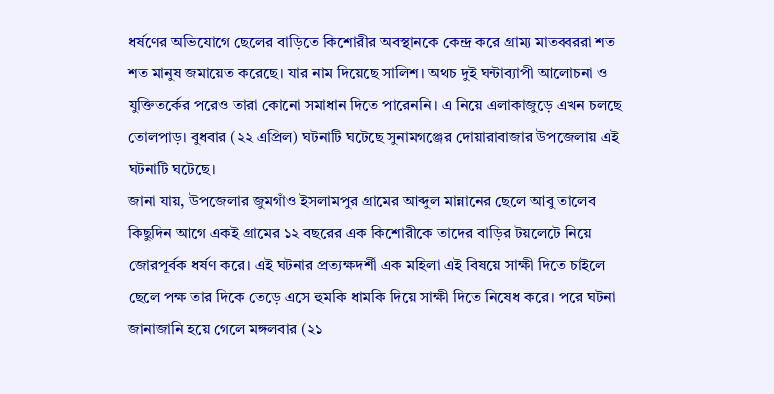ধর্ষণের অভিযোগে ছেলের বাড়িতে কিশোরীর অবস্থানকে কেন্দ্র করে গ্রাম্য মাতব্বররা শত শত মানুষ জমায়েত করেছে। যার নাম দিয়েছে সালিশ। অথচ দুই ঘন্টাব্যাপী আলোচনা ও যুক্তিতর্কের পরেও তারা কোনো সমাধান দিতে পারেননি। এ নিয়ে এলাকাজুড়ে এখন চলছে তোলপাড়। বুধবার (২২ এপ্রিল) ঘটনাটি ঘটেছে সুনামগঞ্জের দোয়ারাবাজার উপজেলায় এই ঘটনাটি ঘটেছে।
জানা যায়, উপজেলার জুমগাঁও ইসলামপুর গ্রামের আব্দুল মান্নানের ছেলে আবু তালেব কিছুদিন আগে একই গ্রামের ১২ বছরের এক কিশোরীকে তাদের বাড়ির টয়লেটে নিয়ে জোরপূর্বক ধর্ষণ করে। এই ঘটনার প্রত্যক্ষদর্শী এক মহিলা এই বিষয়ে সাক্ষী দিতে চাইলে ছেলে পক্ষ তার দিকে তেড়ে এসে হুমকি ধামকি দিয়ে সাক্ষী দিতে নিষেধ করে। পরে ঘটনা জানাজানি হয়ে গেলে মঙ্গলবার (২১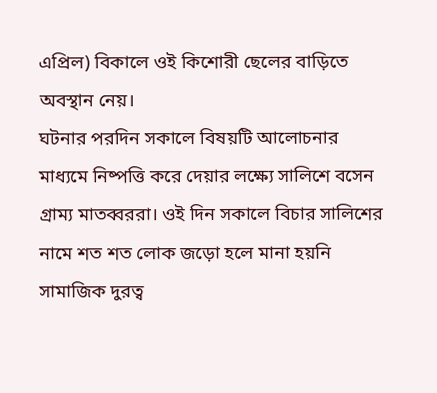এপ্রিল) বিকালে ওই কিশোরী ছেলের বাড়িতে অবস্থান নেয়।
ঘটনার পরদিন সকালে বিষয়টি আলোচনার মাধ্যমে নিষ্পত্তি করে দেয়ার লক্ষ্যে সালিশে বসেন গ্রাম্য মাতব্বররা। ওই দিন সকালে বিচার সালিশের নামে শত শত লোক জড়ো হলে মানা হয়নি সামাজিক দুরত্ব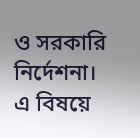ও সরকারি নির্দেশনা।
এ বিষয়ে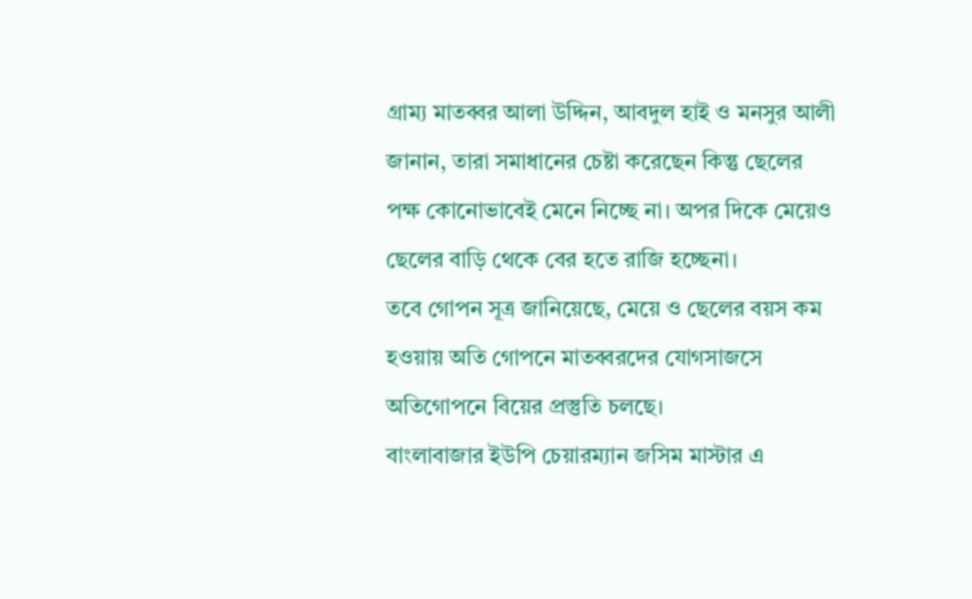গ্রাম্য মাতব্বর আলা উদ্দিন, আবদুল হাই ও মনসুর আলী জানান, তারা সমাধানের চেষ্টা করেছেন কিন্তু ছেলের পক্ষ কোনোভাবেই মেনে নিচ্ছে না। অপর দিকে মেয়েও ছেলের বাড়ি থেকে বের হতে রাজি হচ্ছেনা।
তবে গোপন সূত্র জানিয়েছে, মেয়ে ও ছেলের বয়স কম হওয়ায় অতি গোপনে মাতব্বরদের যোগসাজসে অতিগোপনে বিয়ের প্রস্তুতি চলছে।
বাংলাবাজার ইউপি চেয়ারম্যান জসিম মাস্টার এ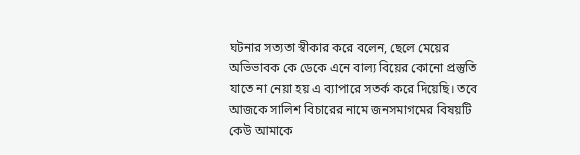ঘটনার সত্যতা স্বীকার করে বলেন, ছেলে মেয়ের অভিভাবক কে ডেকে এনে বাল্য বিয়ের কোনো প্রস্তুতি যাতে না নেয়া হয় এ ব্যাপারে সতর্ক করে দিয়েছি। তবে আজকে সালিশ বিচারের নামে জনসমাগমের বিষয়টি কেউ আমাকে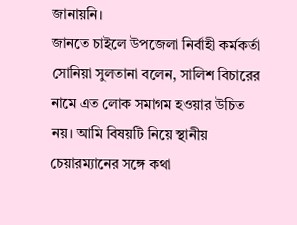জানায়নি।
জানতে চাইলে উপজেলা নির্বাহী কর্মকর্তা সোনিয়া সুলতানা বলেন, সালিশ বিচারের নামে এত লোক সমাগম হওয়ার উচিত নয়। আমি বিষয়টি নিয়ে স্থানীয় চেয়ারম্যানের সঙ্গে কথা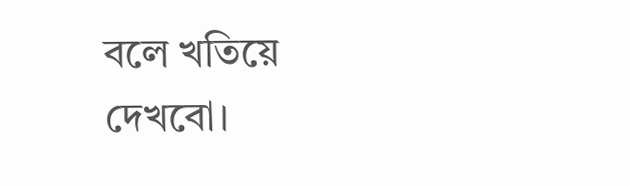বলে খতিয়ে দেখবো।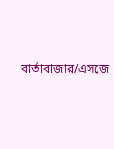বার্তাবাজার/এসজে